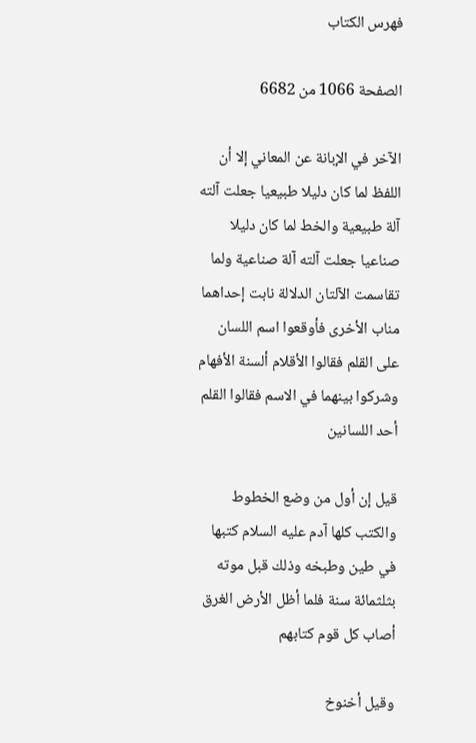فهرس الكتاب

الصفحة 1066 من 6682

الآخر في الإبانة عن المعاني إلا أن اللفظ لما كان دليلا طبيعيا جعلت آلته آلة طبيعية والخط لما كان دليلا صناعيا جعلت آلته آلة صناعية ولما تقاسمت الآلتان الدلالة نابت إحداهما مناب الأخرى فأوقعوا اسم اللسان على القلم فقالوا الأقلام ألسنة الأفهام وشركوا بينهما في الاسم فقالوا القلم أحد اللسانين

قيل إن أول من وضع الخطوط والكتب كلها آدم عليه السلام كتبها في طين وطبخه وذلك قبل موته بثلثمائة سنة فلما أظل الأرض الغرق أصاب كل قوم كتابهم

وقيل أخنوخ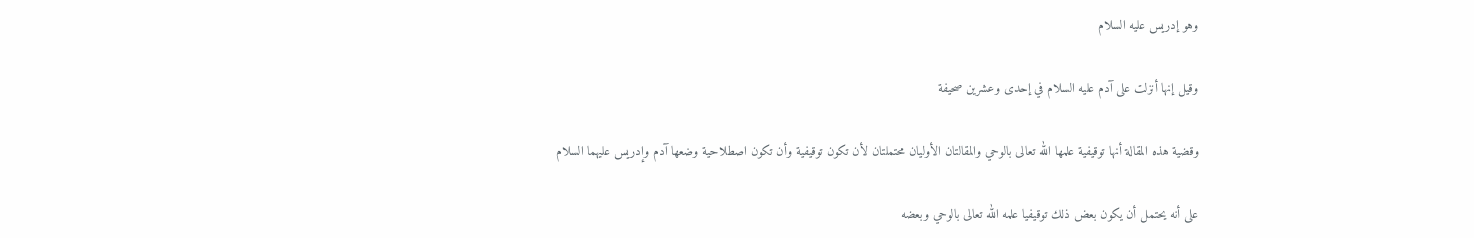وهو إدريس عليه السلام

وقيل إنها أنزلت على آدم عليه السلام في إحدى وعشرين صحيفة

وقضية هذه المقالة أنها توقيفية علمها الله تعالى بالوحي والمقالتان الأوليان محتملتان لأن تكون توقيفية وأن تكون اصطلاحية وضعها آدم وإدريس عليهما السلام

على أنه يحتمل أن يكون بعض ذلك توقيفيا علمه الله تعالى بالوحي وبعضه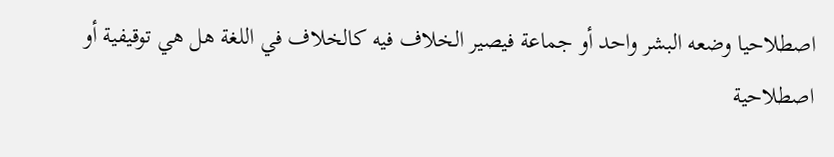اصطلاحيا وضعه البشر واحد أو جماعة فيصير الخلاف فيه كالخلاف في اللغة هل هي توقيفية أو اصطلاحية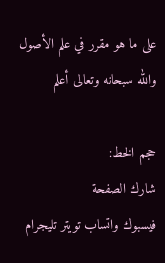على ما هو مقرر في علم الأصول والله سبحانه وتعالى أعلم

حجم الخط:
شارك الصفحة
فيسبوك واتساب تويتر تليجرام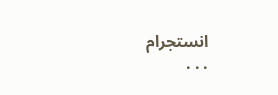انستجرام
. . .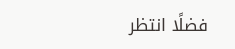فضلًا انتظر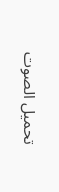تحميل الصوت